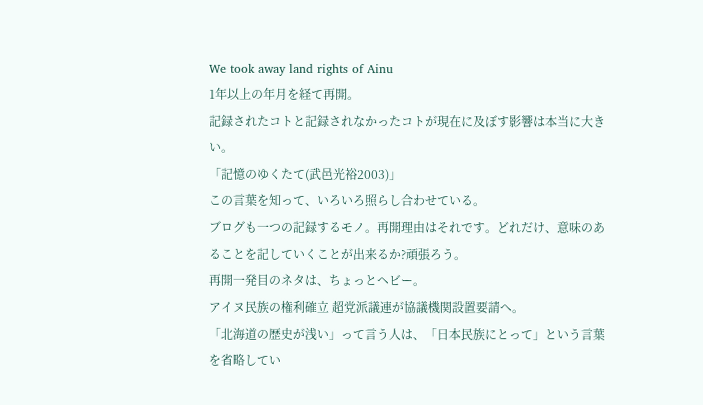We took away land rights of Ainu
1年以上の年月を経て再開。
記録されたコトと記録されなかったコトが現在に及ぼす影響は本当に大きい。
「記憶のゆくたて(武邑光裕2003)」
この言葉を知って、いろいろ照らし合わせている。
ブログも一つの記録するモノ。再開理由はそれです。どれだけ、意味のあることを記していくことが出来るか?頑張ろう。
再開一発目のネタは、ちょっとヘビー。
アイヌ民族の権利確立 超党派議連が協議機関設置要請へ。
「北海道の歴史が浅い」って言う人は、「日本民族にとって」という言葉を省略してい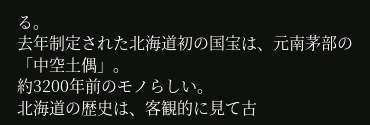る。
去年制定された北海道初の国宝は、元南茅部の「中空土偶」。
約3200年前のモノらしい。
北海道の歴史は、客観的に見て古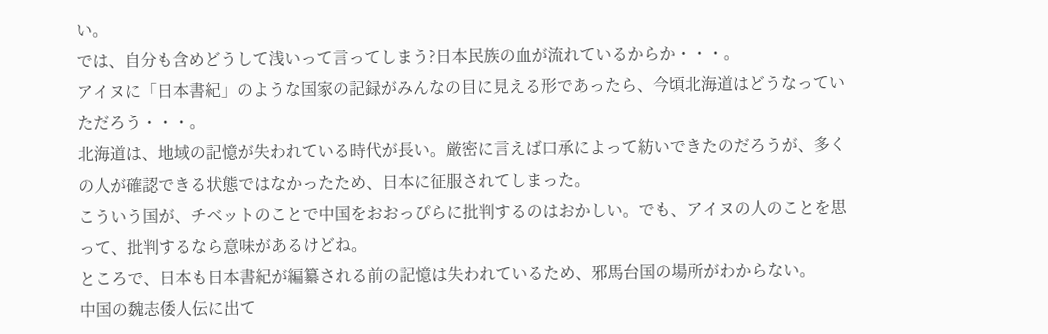い。
では、自分も含めどうして浅いって言ってしまう?日本民族の血が流れているからか・・・。
アイヌに「日本書紀」のような国家の記録がみんなの目に見える形であったら、今頃北海道はどうなっていただろう・・・。
北海道は、地域の記憶が失われている時代が長い。厳密に言えば口承によって紡いできたのだろうが、多くの人が確認できる状態ではなかったため、日本に征服されてしまった。
こういう国が、チベットのことで中国をおおっぴらに批判するのはおかしい。でも、アイヌの人のことを思って、批判するなら意味があるけどね。
ところで、日本も日本書紀が編纂される前の記憶は失われているため、邪馬台国の場所がわからない。
中国の魏志倭人伝に出て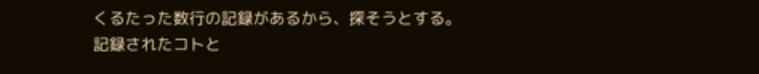くるたった数行の記録があるから、探そうとする。
記録されたコトと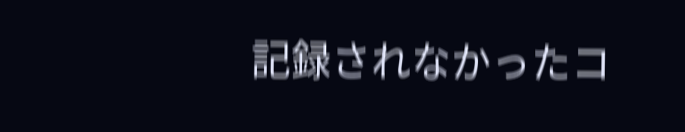記録されなかったコ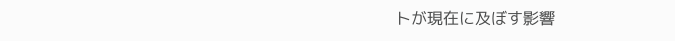トが現在に及ぼす影響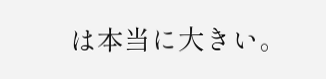は本当に大きい。